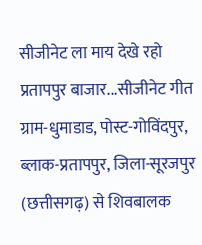सीजीनेट ला माय देखे रहो प्रतापपुर बाजार...सीजीनेट गीत
ग्राम-धुमाडाड, पोस्ट-गोविंदपुर, ब्लाक-प्रतापपुर, जिला-सूरजपुर (छत्तीसगढ़) से शिवबालक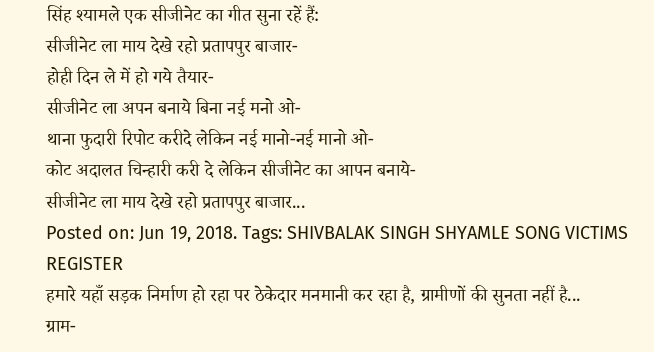सिंह श्यामले एक सीजीनेट का गीत सुना रहें हैं:
सीजीनेट ला माय देखे रहो प्रतापपुर बाजार-
होही दिन ले में हो गये तैयार-
सीजीनेट ला अपन बनाये बिना नई मनो ओ-
थाना फुदारी रिपोट करीदे लेकिन नई मानो-नई मानो ओ-
कोट अदालत चिन्हारी करी दे लेकिन सीजीनेट का आपन बनाये-
सीजीनेट ला माय देखे रहो प्रतापपुर बाजार...
Posted on: Jun 19, 2018. Tags: SHIVBALAK SINGH SHYAMLE SONG VICTIMS REGISTER
हमारे यहाँ सड़क निर्माण हो रहा पर ठेकेदार मनमानी कर रहा है, ग्रामीणों की सुनता नहीं है...
ग्राम-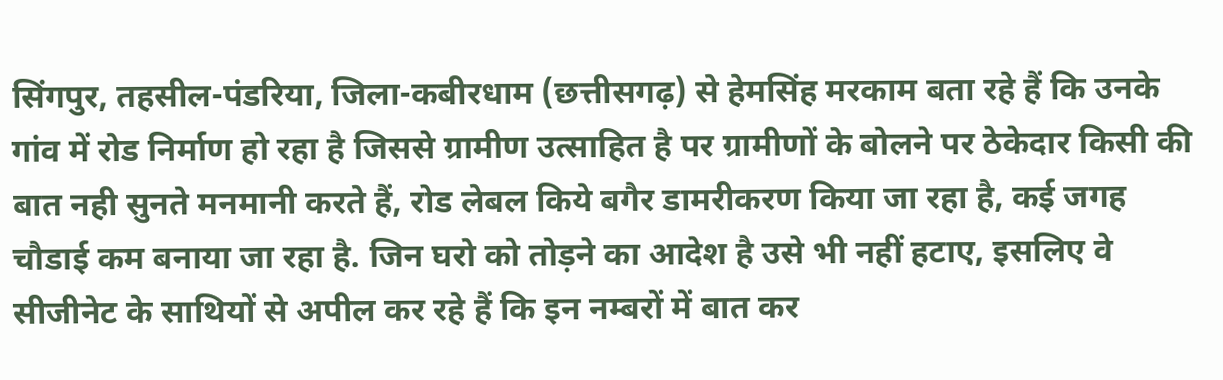सिंगपुर, तहसील-पंडरिया, जिला-कबीरधाम (छत्तीसगढ़) से हेमसिंह मरकाम बता रहे हैं कि उनके गांव में रोड निर्माण हो रहा है जिससे ग्रामीण उत्साहित है पर ग्रामीणों के बोलने पर ठेकेदार किसी की बात नही सुनते मनमानी करते हैं, रोड लेबल किये बगैर डामरीकरण किया जा रहा है, कई जगह चौडाई कम बनाया जा रहा है. जिन घरो को तोड़ने का आदेश है उसे भी नहीं हटाए, इसलिए वे सीजीनेट के साथियों से अपील कर रहे हैं कि इन नम्बरों में बात कर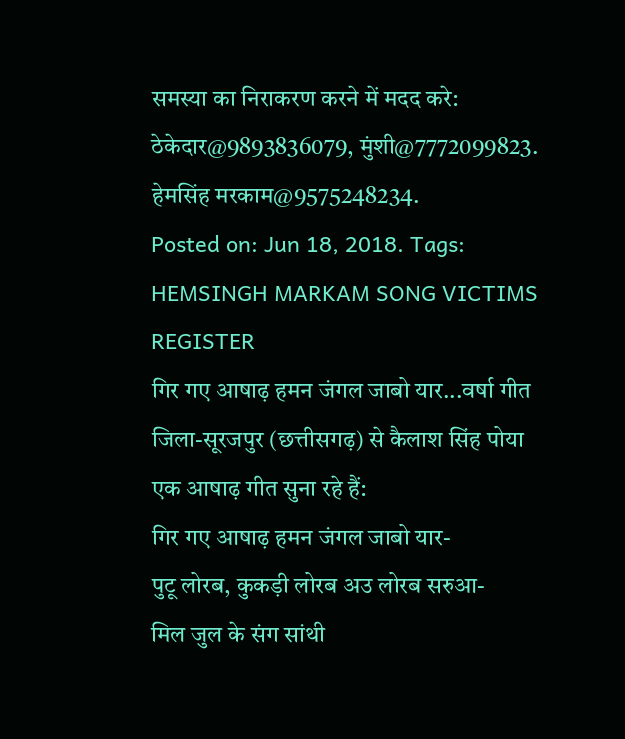समस्या का निराकरण करने में मदद करे: ठेकेदार@9893836079, मुंशी@7772099823. हेमसिंह मरकाम@9575248234.
Posted on: Jun 18, 2018. Tags: HEMSINGH MARKAM SONG VICTIMS REGISTER
गिर गए आषाढ़ हमन जंगल जाबो यार...वर्षा गीत
जिला-सूरजपुर (छत्तीसगढ़) से कैलाश सिंह पोया एक आषाढ़ गीत सुना रहे हैं:
गिर गए आषाढ़ हमन जंगल जाबो यार-
पुटू लोरब, कुकड़ी लोरब अउ लोरब सरुआ-
मिल जुल के संग सांथी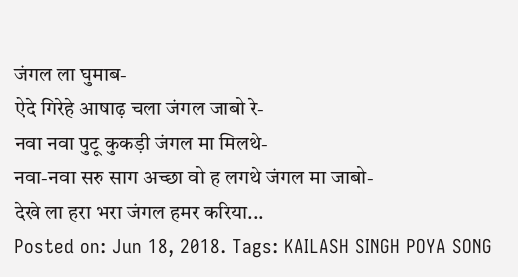जंगल ला घुमाब-
ऐदे गिरेहे आषाढ़ चला जंगल जाबो रे-
नवा नवा पुटू कुकड़ी जंगल मा मिलथे-
नवा-नवा सरु साग अच्छा वो ह लगथे जंगल मा जाबो-
देखे ला हरा भरा जंगल हमर करिया...
Posted on: Jun 18, 2018. Tags: KAILASH SINGH POYA SONG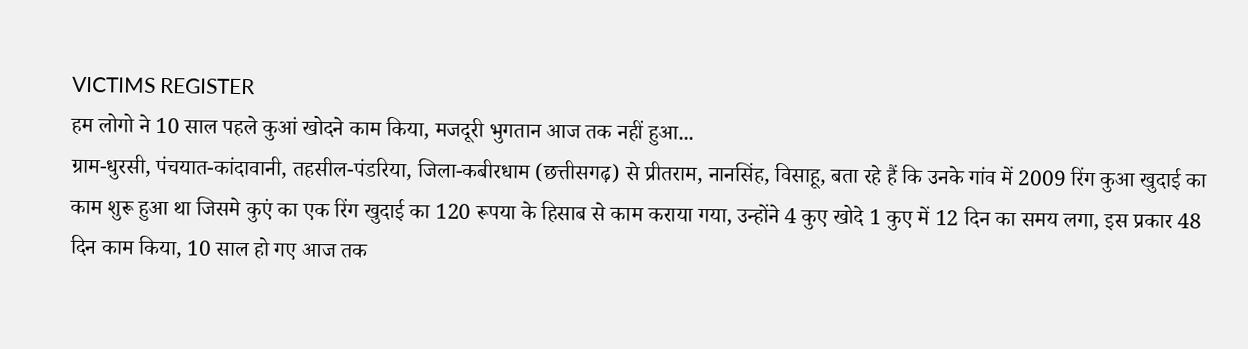VICTIMS REGISTER
हम लोगो ने 10 साल पहले कुआं खोदने काम किया, मजदूरी भुगतान आज तक नहीं हुआ...
ग्राम-धुरसी, पंचयात-कांदावानी, तहसील-पंडरिया, जिला-कबीरधाम (छत्तीसगढ़) से प्रीतराम, नानसिंह, विसाहू, बता रहे हैं कि उनके गांव में 2009 रिंग कुआ खुदाई का काम शुरू हुआ था जिसमे कुएं का एक रिंग खुदाई का 120 रूपया के हिसाब से काम कराया गया, उन्होंने 4 कुए खोदे 1 कुए में 12 दिन का समय लगा, इस प्रकार 48 दिन काम किया, 10 साल हो गए आज तक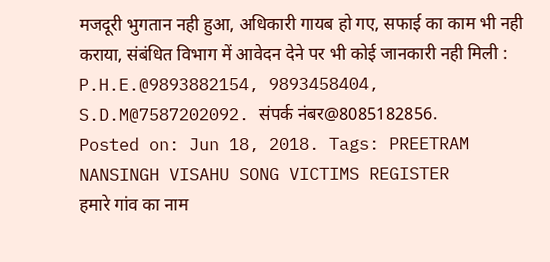मजदूरी भुगतान नही हुआ, अधिकारी गायब हो गए, सफाई का काम भी नही कराया, संबंधित विभाग में आवेदन देने पर भी कोई जानकारी नही मिली : P.H.E.@9893882154, 9893458404, S.D.M@7587202092. संपर्क नंबर@8085182856.
Posted on: Jun 18, 2018. Tags: PREETRAM NANSINGH VISAHU SONG VICTIMS REGISTER
हमारे गांव का नाम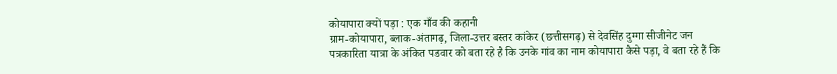कोयापारा क्यों पड़ा : एक गाँव की कहानी
ग्राम-कोयापारा, ब्लाक-अंतागढ़, जिला-उत्तर बस्तर कांकेर (छत्तीसगढ़) से देवसिंह दुग्गा सीजीनेट जन पत्रकारिता यात्रा के अंकित पडवार को बता रहे है कि उनके गांव का नाम कोयापारा कैसे पड़ा, वे बता रहे हैं कि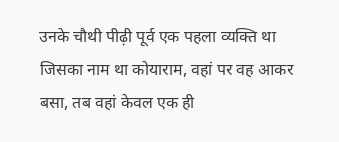उनके चौथी पीढ़ी पूर्व एक पहला व्यक्ति था जिसका नाम था कोयाराम, वहां पर वह आकर बसा, तब वहां केवल एक ही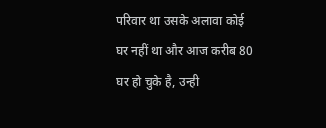परिवार था उसके अलावा कोई घर नहीं था और आज करीब 80 घर हो चुके है, उन्ही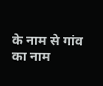के नाम से गांव का नाम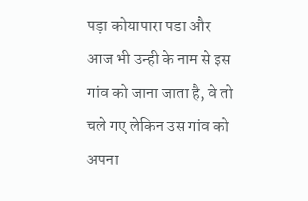पड़ा कोयापारा पडा और आज भी उन्ही के नाम से इस गांव को जाना जाता है, वे तो चले गए लेकिन उस गांव को अपना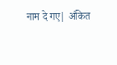नाम दे गए| अंकित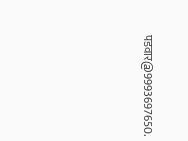पडवार@9993697650.